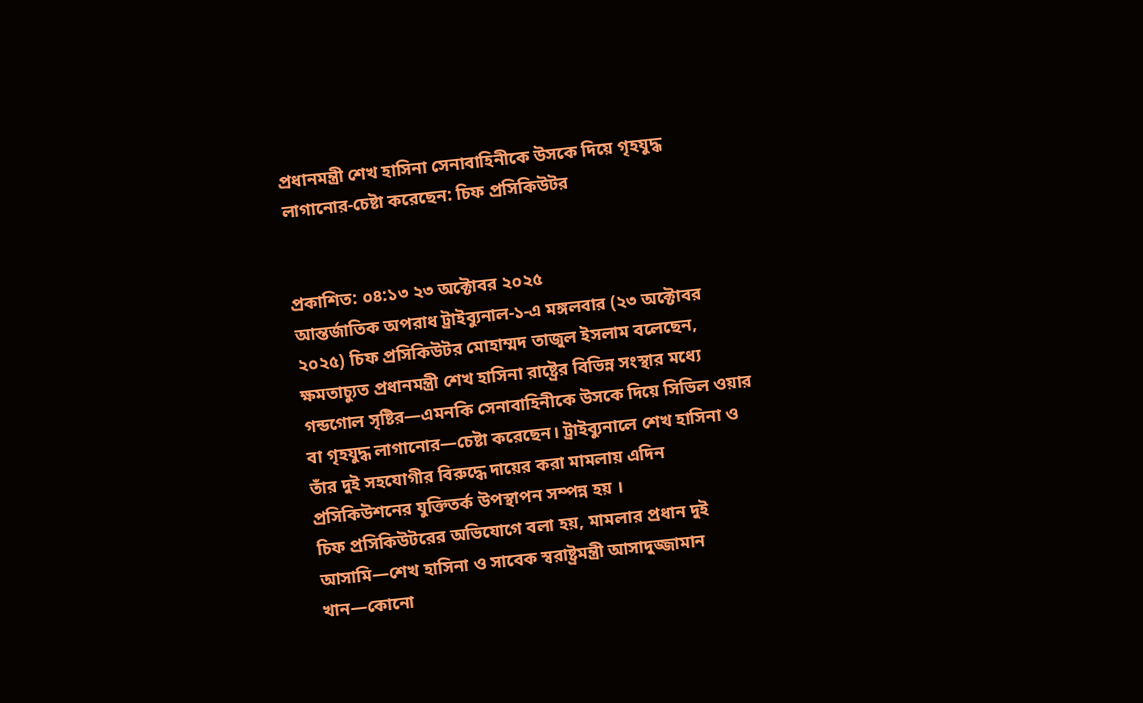প্রধানমন্ত্রী শেখ হাসিনা সেনাবাহিনীকে উসকে দিয়ে গৃহযুদ্ধ লাগানোর-চেষ্টা করেছেন: চিফ প্রসিকিউটর


প্রকাশিত: ০৪:১৩ ২৩ অক্টোবর ২০২৫
আন্তর্জাতিক অপরাধ ট্রাইব্যুনাল-১-এ মঙ্গলবার (২৩ অক্টোবর ২০২৫) চিফ প্রসিকিউটর মোহাম্মদ তাজুল ইসলাম বলেছেন, ক্ষমতাচ্যুত প্রধানমন্ত্রী শেখ হাসিনা রাষ্ট্রের বিভিন্ন সংস্থার মধ্যে গন্ডগোল সৃষ্টির—এমনকি সেনাবাহিনীকে উসকে দিয়ে সিভিল ওয়ার বা গৃহযুদ্ধ লাগানোর—চেষ্টা করেছেন। ট্রাইব্যুনালে শেখ হাসিনা ও তাঁর দুই সহযোগীর বিরুদ্ধে দায়ের করা মামলায় এদিন প্রসিকিউশনের যুক্তিতর্ক উপস্থাপন সম্পন্ন হয় ।
চিফ প্রসিকিউটরের অভিযোগে বলা হয়, মামলার প্রধান দুই আসামি—শেখ হাসিনা ও সাবেক স্বরাষ্ট্রমন্ত্রী আসাদুজ্জামান খান—কোনো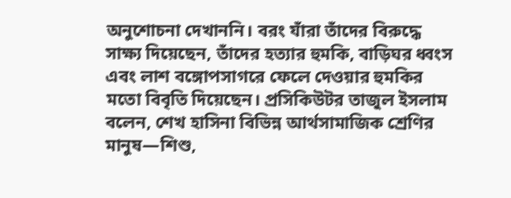অনুশোচনা দেখাননি। বরং যাঁরা তাঁদের বিরুদ্ধে সাক্ষ্য দিয়েছেন, তাঁদের হত্যার হুমকি, বাড়িঘর ধ্বংস এবং লাশ বঙ্গোপসাগরে ফেলে দেওয়ার হুমকির মতো বিবৃতি দিয়েছেন। প্রসিকিউটর তাজুল ইসলাম বলেন, শেখ হাসিনা বিভিন্ন আর্থসামাজিক শ্রেণির মানুষ—শিশু,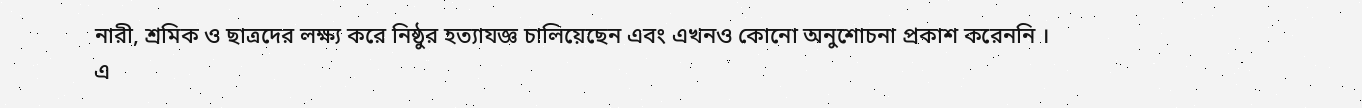নারী, শ্রমিক ও ছাত্রদের লক্ষ্য করে নিষ্ঠুর হত্যাযজ্ঞ চালিয়েছেন এবং এখনও কোনো অনুশোচনা প্রকাশ করেননি ।
এ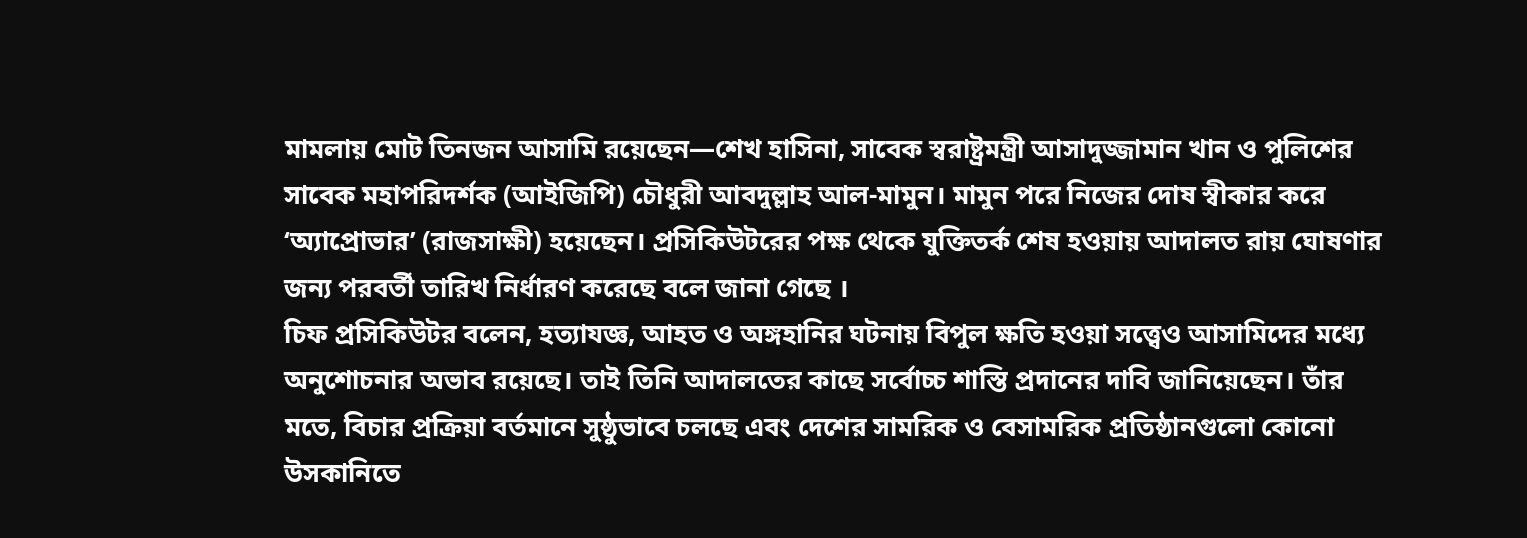মামলায় মোট তিনজন আসামি রয়েছেন—শেখ হাসিনা, সাবেক স্বরাষ্ট্রমন্ত্রী আসাদুজ্জামান খান ও পুলিশের সাবেক মহাপরিদর্শক (আইজিপি) চৌধুরী আবদুল্লাহ আল-মামুন। মামুন পরে নিজের দোষ স্বীকার করে ‘অ্যাপ্রোভার’ (রাজসাক্ষী) হয়েছেন। প্রসিকিউটরের পক্ষ থেকে যুক্তিতর্ক শেষ হওয়ায় আদালত রায় ঘোষণার জন্য পরবর্তী তারিখ নির্ধারণ করেছে বলে জানা গেছে ।
চিফ প্রসিকিউটর বলেন, হত্যাযজ্ঞ, আহত ও অঙ্গহানির ঘটনায় বিপুল ক্ষতি হওয়া সত্ত্বেও আসামিদের মধ্যে অনুশোচনার অভাব রয়েছে। তাই তিনি আদালতের কাছে সর্বোচ্চ শাস্তি প্রদানের দাবি জানিয়েছেন। তাঁর মতে, বিচার প্রক্রিয়া বর্তমানে সুষ্ঠুভাবে চলছে এবং দেশের সামরিক ও বেসামরিক প্রতিষ্ঠানগুলো কোনো উসকানিতে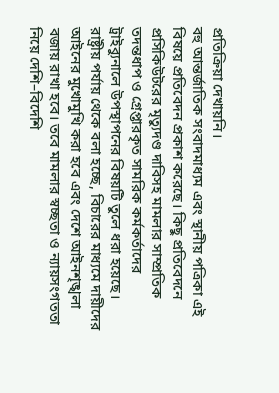প্রতিক্রিয়া দেখায়নি।
বহু আন্তর্জাতিক সংবাদমাধ্যম এবং স্থানীয় পত্রিকা এই বিষয়ে প্রতিবেদন প্রকাশ করেছে। কিছু প্রতিবেদনে প্রসিকিউটরের মৃত্যুদণ্ড দাবিসহ মামলার সাম্প্রতিক তদন্তধাপ ও গ্রেপ্তারকৃত সামরিক কর্মকর্তাদের ট্রাইব্যুনালে উপস্থাপনের বিষয়টি তুলে ধরা হয়েছে। রাষ্ট্রীয় পর্যায় থেকে বলা হচ্ছে, বিচারের মাধ্যমে দায়ীদের আইনের মুখোমুখি করা হবে এবং দেশে আইনশৃঙ্খলা বজায় রাখা হবে। তবে মামলার স্বচ্ছতা ও ন্যায়সংগততা নিয়ে দেশি–বিদেশি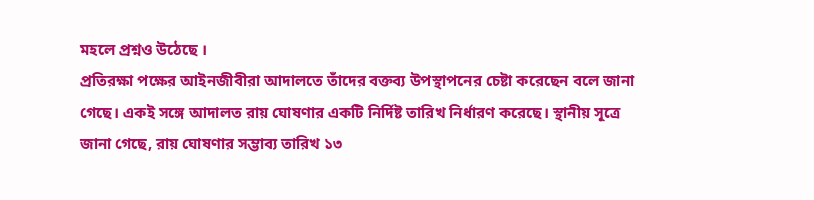মহলে প্রশ্নও উঠেছে ।
প্রতিরক্ষা পক্ষের আইনজীবীরা আদালতে তাঁদের বক্তব্য উপস্থাপনের চেষ্টা করেছেন বলে জানা গেছে। একই সঙ্গে আদালত রায় ঘোষণার একটি নির্দিষ্ট তারিখ নির্ধারণ করেছে। স্থানীয় সূত্রে জানা গেছে, রায় ঘোষণার সম্ভাব্য তারিখ ১৩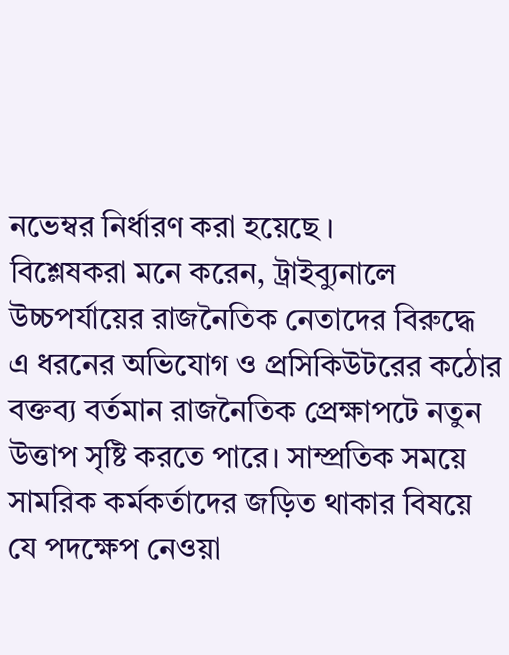নভেম্বর নির্ধারণ করা হয়েছে ।
বিশ্লেষকরা মনে করেন, ট্রাইব্যুনালে উচ্চপর্যায়ের রাজনৈতিক নেতাদের বিরুদ্ধে এ ধরনের অভিযোগ ও প্রসিকিউটরের কঠোর বক্তব্য বর্তমান রাজনৈতিক প্রেক্ষাপটে নতুন উত্তাপ সৃষ্টি করতে পারে। সাম্প্রতিক সময়ে সামরিক কর্মকর্তাদের জড়িত থাকার বিষয়ে যে পদক্ষেপ নেওয়া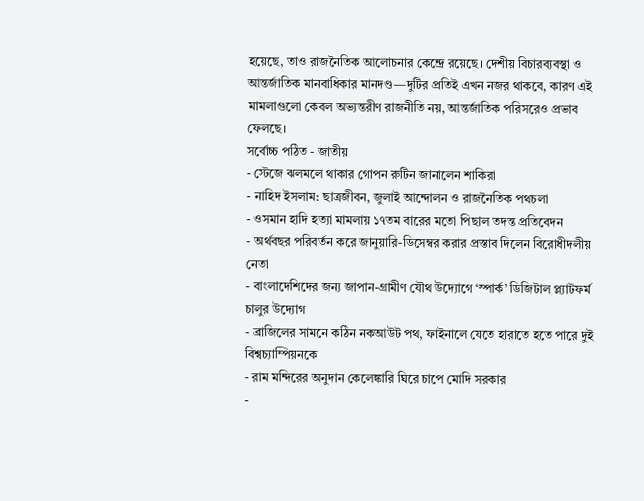হয়েছে, তাও রাজনৈতিক আলোচনার কেন্দ্রে রয়েছে। দেশীয় বিচারব্যবস্থা ও আন্তর্জাতিক মানবাধিকার মানদণ্ড—দুটির প্রতিই এখন নজর থাকবে, কারণ এই মামলাগুলো কেবল অভ্যন্তরীণ রাজনীতি নয়, আন্তর্জাতিক পরিসরেও প্রভাব ফেলছে।
সর্বোচ্চ পঠিত - জাতীয়
- স্টেজে ঝলমলে থাকার গোপন রুটিন জানালেন শাকিরা
- নাহিদ ইসলাম: ছাত্রজীবন, জুলাই আন্দোলন ও রাজনৈতিক পথচলা
- ওসমান হাদি হত্যা মামলায় ১৭তম বারের মতো পিছাল তদন্ত প্রতিবেদন
- অর্থবছর পরিবর্তন করে জানুয়ারি-ডিসেম্বর করার প্রস্তাব দিলেন বিরোধীদলীয় নেতা
- বাংলাদেশিদের জন্য জাপান-গ্রামীণ যৌথ উদ্যোগে ‘স্পার্ক’ ডিজিটাল প্ল্যাটফর্ম চালুর উদ্যোগ
- ব্রাজিলের সামনে কঠিন নকআউট পথ, ফাইনালে যেতে হারাতে হতে পারে দুই বিশ্বচ্যাম্পিয়নকে
- রাম মন্দিরের অনুদান কেলেঙ্কারি ঘিরে চাপে মোদি সরকার
-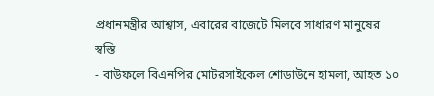প্রধানমন্ত্রীর আশ্বাস, এবারের বাজেটে মিলবে সাধারণ মানুষের স্বস্তি
- বাউফলে বিএনপির মোটরসাইকেল শোডাউনে হামলা, আহত ১০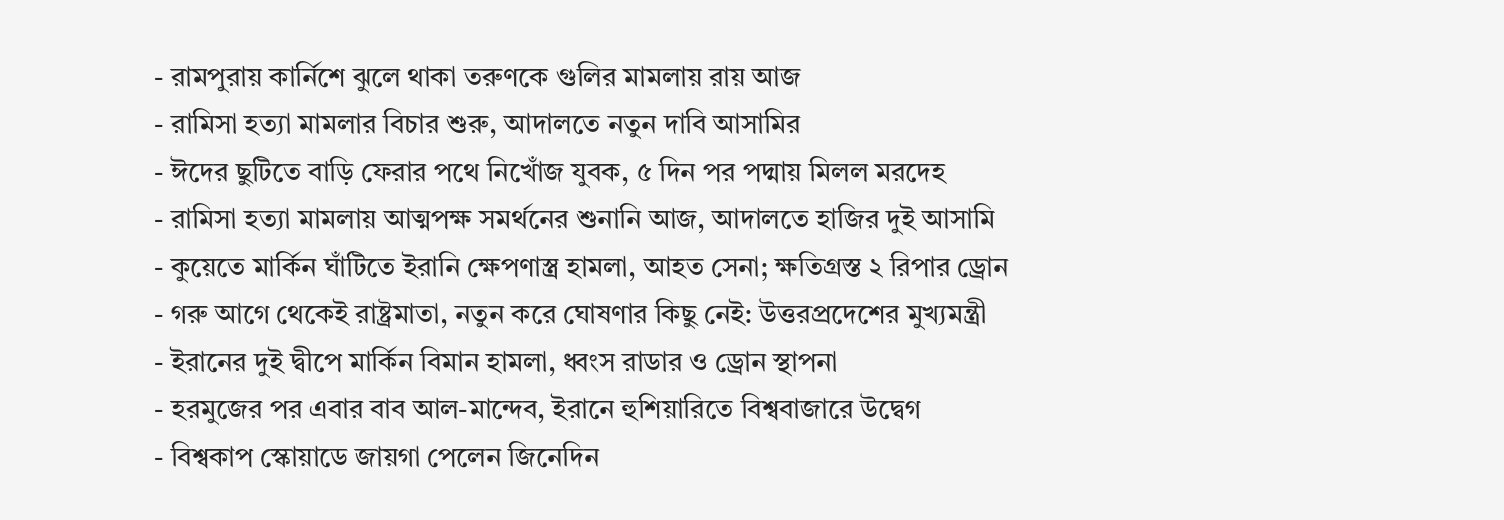- রামপুরায় কার্নিশে ঝুলে থাকা তরুণকে গুলির মামলায় রায় আজ
- রামিসা হত্যা মামলার বিচার শুরু, আদালতে নতুন দাবি আসামির
- ঈদের ছুটিতে বাড়ি ফেরার পথে নিখোঁজ যুবক, ৫ দিন পর পদ্মায় মিলল মরদেহ
- রামিসা হত্যা মামলায় আত্মপক্ষ সমর্থনের শুনানি আজ, আদালতে হাজির দুই আসামি
- কুয়েতে মার্কিন ঘাঁটিতে ইরানি ক্ষেপণাস্ত্র হামলা, আহত সেনা; ক্ষতিগ্রস্ত ২ রিপার ড্রোন
- গরু আগে থেকেই রাষ্ট্রমাতা, নতুন করে ঘোষণার কিছু নেই: উত্তরপ্রদেশের মুখ্যমন্ত্রী
- ইরানের দুই দ্বীপে মার্কিন বিমান হামলা, ধ্বংস রাডার ও ড্রোন স্থাপনা
- হরমুজের পর এবার বাব আল-মান্দেব, ইরানে হুশিয়ারিতে বিশ্ববাজারে উদ্বেগ
- বিশ্বকাপ স্কোয়াডে জায়গা পেলেন জিনেদিন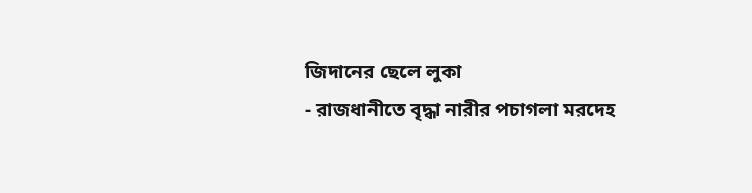জিদানের ছেলে লুকা
- রাজধানীতে বৃদ্ধা নারীর পচাগলা মরদেহ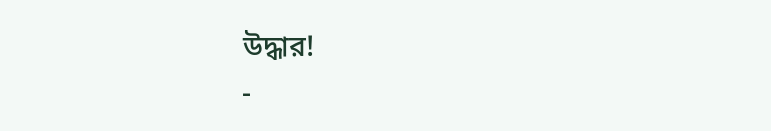উদ্ধার!
-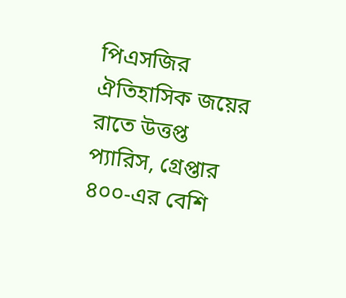পিএসজির ঐতিহাসিক জয়ের রাতে উত্তপ্ত প্যারিস, গ্রেপ্তার ৪০০-এর বেশি